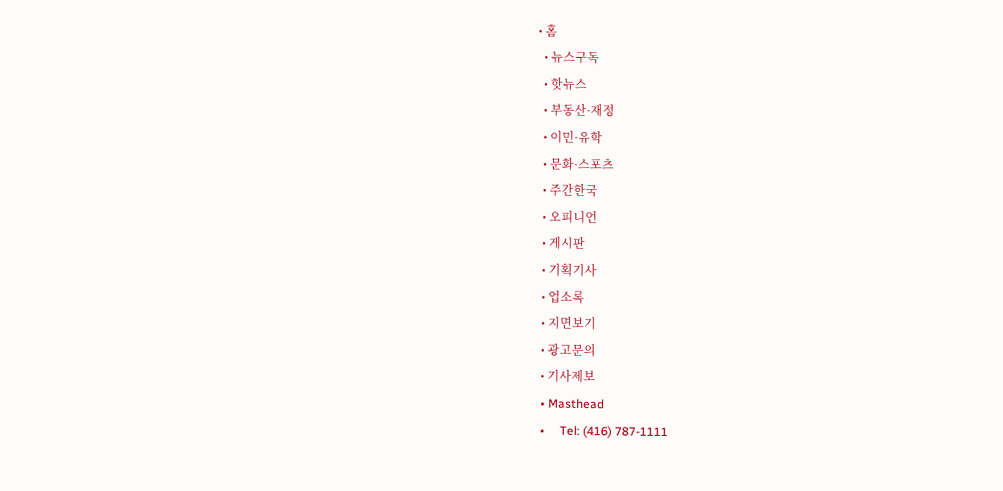• 홈
  • 뉴스구독
  • 핫뉴스
  • 부동산·재정
  • 이민·유학
  • 문화·스포츠
  • 주간한국
  • 오피니언
  • 게시판
  • 기획기사
  • 업소록
  • 지면보기
  • 광고문의
  • 기사제보
  • Masthead
  •     Tel: (416) 787-1111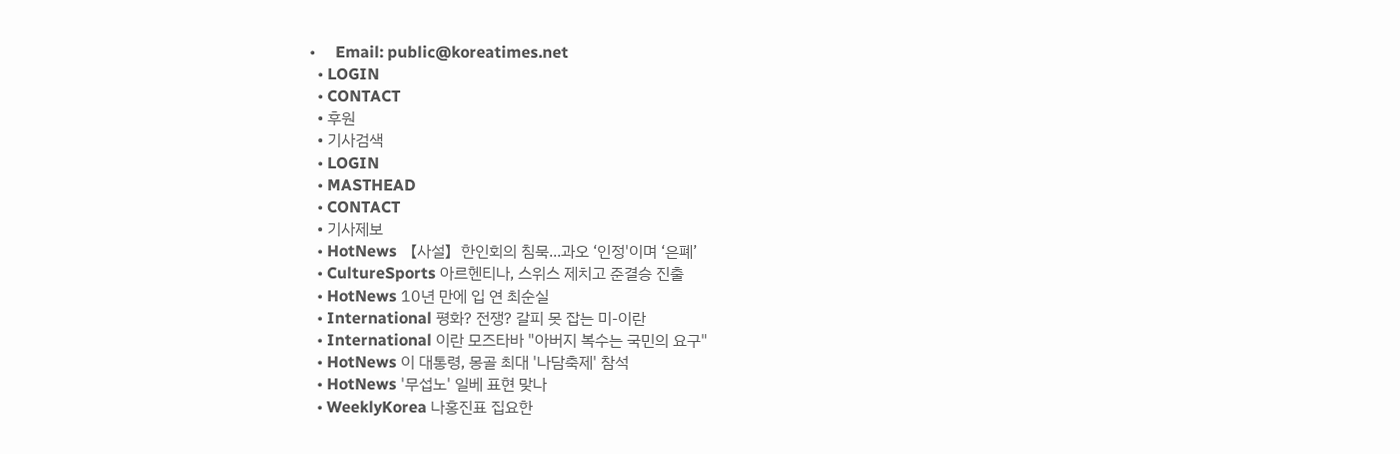•     Email: public@koreatimes.net
  • LOGIN
  • CONTACT
  • 후원
  • 기사검색
  • LOGIN
  • MASTHEAD
  • CONTACT
  • 기사제보
  • HotNews 【사설】한인회의 침묵...과오 ‘인정'이며 ‘은폐’
  • CultureSports 아르헨티나, 스위스 제치고 준결승 진출
  • HotNews 10년 만에 입 연 최순실
  • International 평화? 전쟁? 갈피 못 잡는 미-이란
  • International 이란 모즈타바 "아버지 복수는 국민의 요구"
  • HotNews 이 대통령, 몽골 최대 '나담축제' 참석
  • HotNews '무섭노' 일베 표현 맞나
  • WeeklyKorea 나홍진표 집요한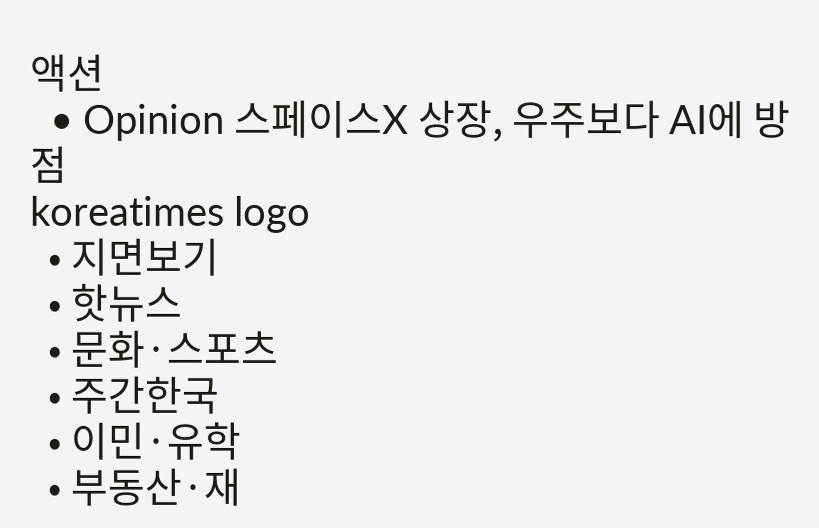액션
  • Opinion 스페이스X 상장, 우주보다 AI에 방점
koreatimes logo
  • 지면보기
  • 핫뉴스
  • 문화·스포츠
  • 주간한국
  • 이민·유학
  • 부동산·재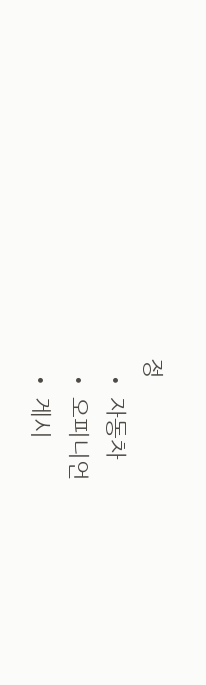정
  • 자동차
  • 오피니언
  • 게시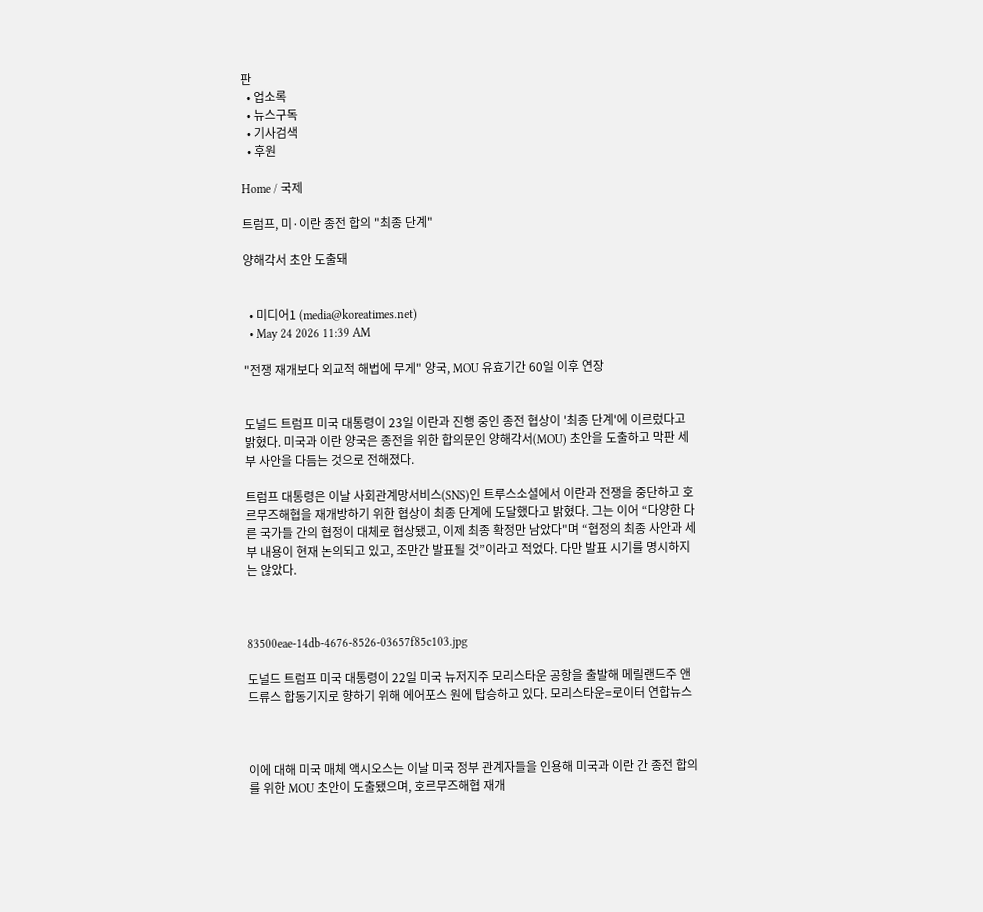판
  • 업소록
  • 뉴스구독
  • 기사검색
  • 후원

Home / 국제

트럼프, 미·이란 종전 합의 "최종 단계"

양해각서 초안 도출돼


  • 미디어1 (media@koreatimes.net)
  • May 24 2026 11:39 AM

"전쟁 재개보다 외교적 해법에 무게" 양국, MOU 유효기간 60일 이후 연장


도널드 트럼프 미국 대통령이 23일 이란과 진행 중인 종전 협상이 '최종 단계'에 이르렀다고 밝혔다. 미국과 이란 양국은 종전을 위한 합의문인 양해각서(MOU) 초안을 도출하고 막판 세부 사안을 다듬는 것으로 전해졌다.

트럼프 대통령은 이날 사회관계망서비스(SNS)인 트루스소셜에서 이란과 전쟁을 중단하고 호르무즈해협을 재개방하기 위한 협상이 최종 단계에 도달했다고 밝혔다. 그는 이어 “다양한 다른 국가들 간의 협정이 대체로 협상됐고, 이제 최종 확정만 남았다"며 “협정의 최종 사안과 세부 내용이 현재 논의되고 있고, 조만간 발표될 것”이라고 적었다. 다만 발표 시기를 명시하지는 않았다.



83500eae-14db-4676-8526-03657f85c103.jpg

도널드 트럼프 미국 대통령이 22일 미국 뉴저지주 모리스타운 공항을 출발해 메릴랜드주 앤드류스 합동기지로 향하기 위해 에어포스 원에 탑승하고 있다. 모리스타운=로이터 연합뉴스



이에 대해 미국 매체 액시오스는 이날 미국 정부 관계자들을 인용해 미국과 이란 간 종전 합의를 위한 MOU 초안이 도출됐으며, 호르무즈해협 재개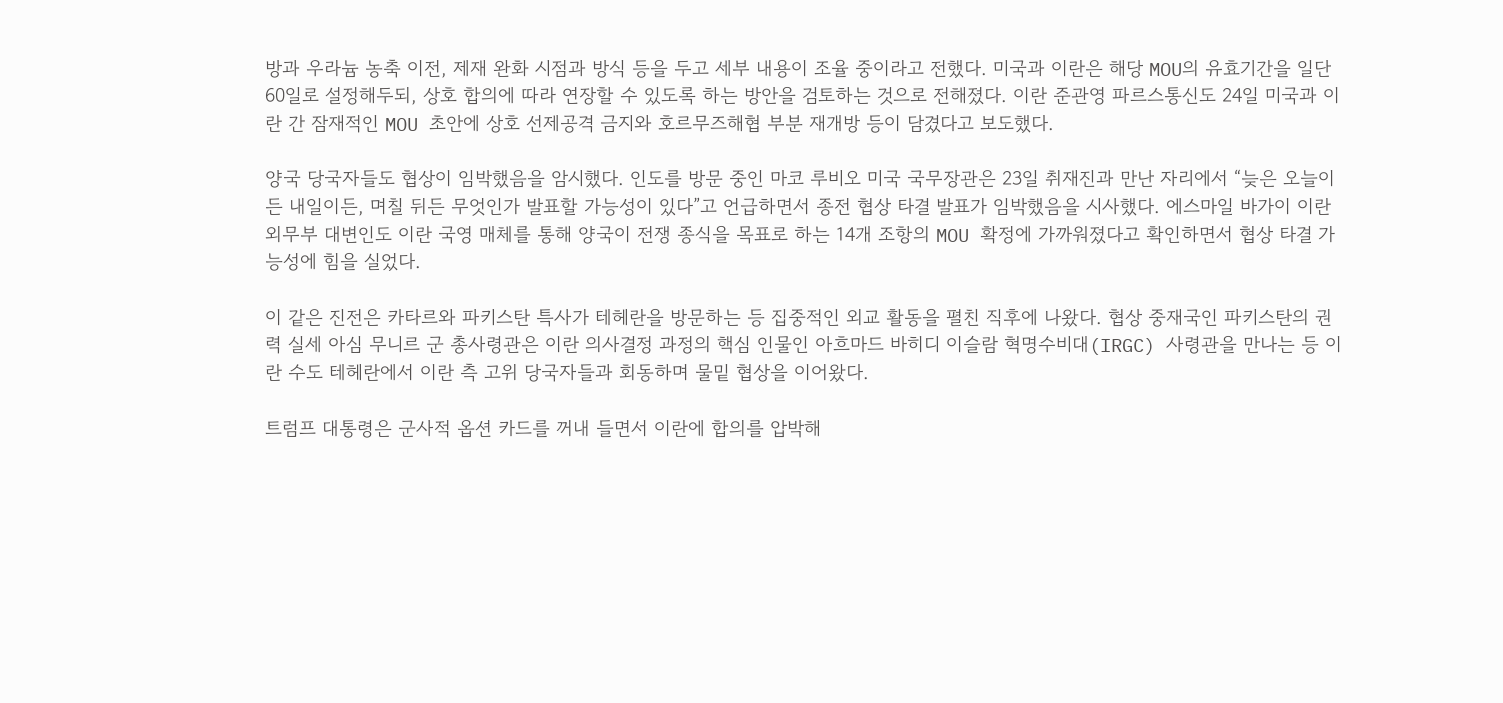방과 우라늄 농축 이전, 제재 완화 시점과 방식 등을 두고 세부 내용이 조율 중이라고 전했다. 미국과 이란은 해당 MOU의 유효기간을 일단 60일로 설정해두되, 상호 합의에 따라 연장할 수 있도록 하는 방안을 검토하는 것으로 전해졌다. 이란 준관영 파르스통신도 24일 미국과 이란 간 잠재적인 MOU 초안에 상호 선제공격 금지와 호르무즈해협 부분 재개방 등이 담겼다고 보도했다.

양국 당국자들도 협상이 임박했음을 암시했다. 인도를 방문 중인 마코 루비오 미국 국무장관은 23일 취재진과 만난 자리에서 “늦은 오늘이든 내일이든, 며칠 뒤든 무엇인가 발표할 가능성이 있다”고 언급하면서 종전 협상 타결 발표가 임박했음을 시사했다. 에스마일 바가이 이란 외무부 대변인도 이란 국영 매체를 통해 양국이 전쟁 종식을 목표로 하는 14개 조항의 MOU 확정에 가까워졌다고 확인하면서 협상 타결 가능성에 힘을 실었다.

이 같은 진전은 카타르와 파키스탄 특사가 테헤란을 방문하는 등 집중적인 외교 활동을 펼친 직후에 나왔다. 협상 중재국인 파키스탄의 권력 실세 아심 무니르 군 총사령관은 이란 의사결정 과정의 핵심 인물인 아흐마드 바히디 이슬람 혁명수비대(IRGC) 사령관을 만나는 등 이란 수도 테헤란에서 이란 측 고위 당국자들과 회동하며 물밑 협상을 이어왔다.

트럼프 대통령은 군사적 옵션 카드를 꺼내 들면서 이란에 합의를 압박해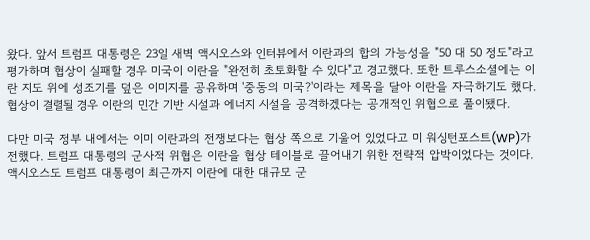왔다. 앞서 트럼프 대통령은 23일 새벽 액시오스와 인터뷰에서 이란과의 합의 가능성을 "50 대 50 정도"라고 평가하며 협상이 실패할 경우 미국이 이란을 "완전히 초토화할 수 있다"고 경고했다. 또한 트루스소셜에는 이란 지도 위에 성조기를 덮은 이미지를 공유하며 '중동의 미국?'이라는 제목을 달아 이란을 자극하기도 했다. 협상이 결렬될 경우 이란의 민간 기반 시설과 에너지 시설을 공격하겠다는 공개적인 위협으로 풀이됐다.

다만 미국 정부 내에서는 이미 이란과의 전쟁보다는 협상 쪽으로 기울어 있었다고 미 워싱턴포스트(WP)가 전했다. 트럼프 대통령의 군사적 위협은 이란을 협상 테이블로 끌어내기 위한 전략적 압박이었다는 것이다. 액시오스도 트럼프 대통령이 최근까지 이란에 대한 대규모 군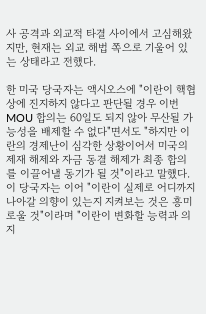사 공격과 외교적 타결 사이에서 고심해왔지만, 현재는 외교 해법 쪽으로 기울어 있는 상태라고 전했다.

한 미국 당국자는 액시오스에 "이란이 핵협상에 진지하지 않다고 판단될 경우 이번 MOU 합의는 60일도 되지 않아 무산될 가능성을 배제할 수 없다"면서도 "하지만 이란의 경제난이 심각한 상황이어서 미국의 제재 해제와 자금 동결 해제가 최종 합의를 이끌어낼 동기가 될 것"이라고 말했다. 이 당국자는 이어 "이란이 실제로 어디까지 나아갈 의향이 있는지 지켜보는 것은 흥미로울 것"이라며 "이란이 변화할 능력과 의지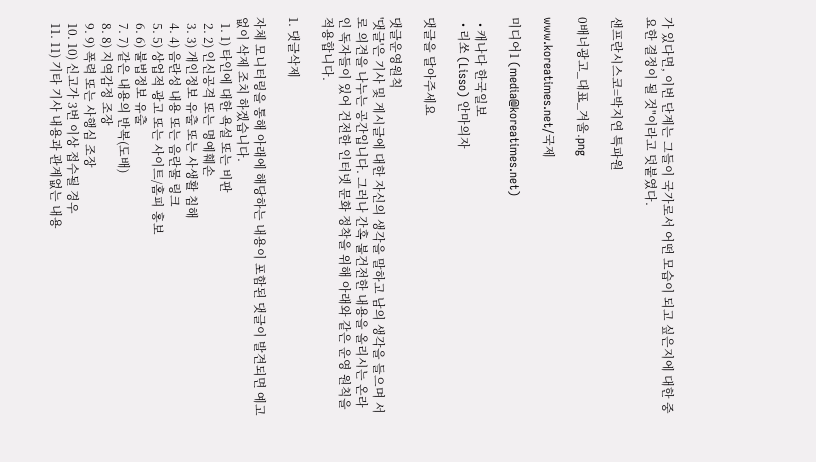가 있다면, 이번 단계는 그들이 국가로서 어떤 모습이 되고 싶은지에 대한 중요한 결정이 될 것"이라고 덧붙였다.

샌프란시스코=박지연 특파원

0배너광고_대표_겨울.png

www.koreatimes.net/국제

미디어1 (media@koreatimes.net)

  • 캐나다 한국일보
  • 리쏘 (Lisso) 안마의자

댓글을 달아주세요

댓글운영원칙
'댓글'은 기사 및 게시글에 대한 자신의 생각을 말하고 남의 생각을 들으며 서로 의견을 나누는 공간입니다. 그러나 간혹 불건전한 내용을 올리시는 온라인 독자들이 있어 건전한 인터넷 문화 정착을 위해 아래와 같은 운영 원칙을 적용합니다.

1. 댓글삭제

자체 모니터링을 통해 아래에 해당하는 내용이 포함된 댓글이 발견되면 예고없이 삭제 조치 하겠습니다.
  1. 1) 타인에 대한 욕설 또는 비판
  2. 2) 인신공격 또는 명예훼손
  3. 3) 개인정보 유출 또는 사생활 침해
  4. 4) 음란성 내용 또는 음란물 링크
  5. 5) 상업적 광고 또는 사이트/홈피 홍보
  6. 6) 불법정보 유출
  7. 7) 같은 내용의 반복(도배)
  8. 8) 지역감정 조장
  9. 9) 폭력 또는 사행심 조장
  10. 10) 신고가 3번 이상 접수될 경우
  11. 11) 기타 기사 내용과 관계없는 내용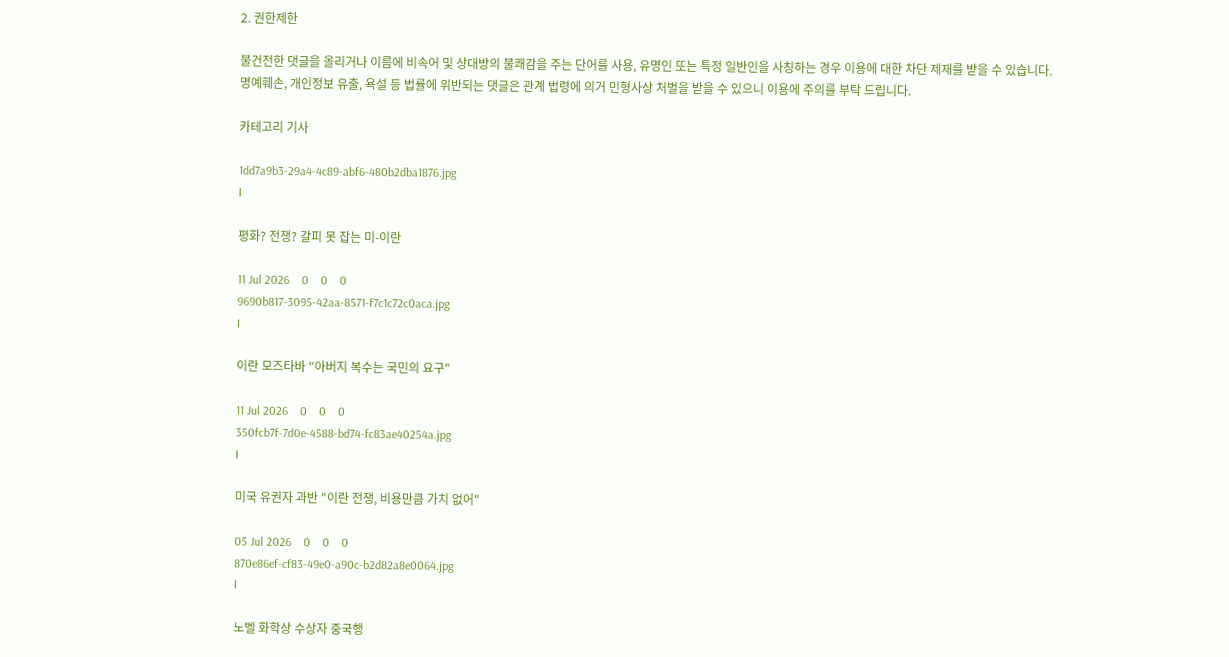2. 권한제한

불건전한 댓글을 올리거나 이름에 비속어 및 상대방의 불쾌감을 주는 단어를 사용, 유명인 또는 특정 일반인을 사칭하는 경우 이용에 대한 차단 제재를 받을 수 있습니다.
명예훼손, 개인정보 유출, 욕설 등 법률에 위반되는 댓글은 관계 법령에 의거 민형사상 처벌을 받을 수 있으니 이용에 주의를 부탁 드립니다.

카테고리 기사

1dd7a9b3-29a4-4c89-abf6-480b2dba1876.jpg
I

평화? 전쟁? 갈피 못 잡는 미-이란

11 Jul 2026    0    0    0
9690b817-3095-42aa-8571-f7c1c72c0aca.jpg
I

이란 모즈타바 "아버지 복수는 국민의 요구"

11 Jul 2026    0    0    0
350fcb7f-7d0e-4588-bd74-fc83ae40254a.jpg
I

미국 유권자 과반 "이란 전쟁, 비용만큼 가치 없어"

05 Jul 2026    0    0    0
870e86ef-cf83-49e0-a90c-b2d82a8e0064.jpg
I

노벨 화학상 수상자 중국행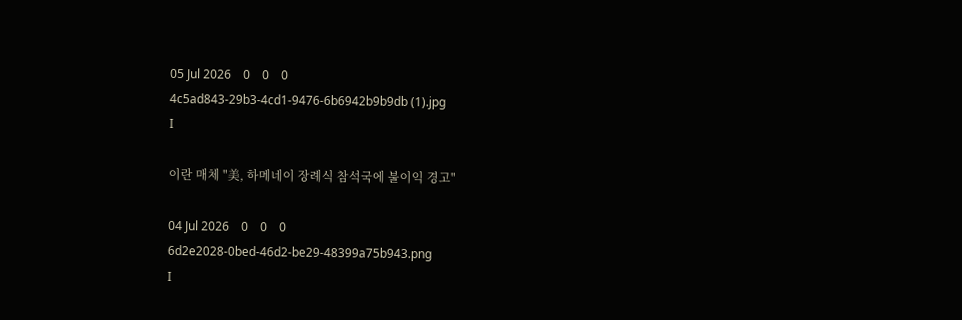05 Jul 2026    0    0    0
4c5ad843-29b3-4cd1-9476-6b6942b9b9db (1).jpg
I

이란 매체 "美, 하메네이 장례식 참석국에 불이익 경고"

04 Jul 2026    0    0    0
6d2e2028-0bed-46d2-be29-48399a75b943.png
I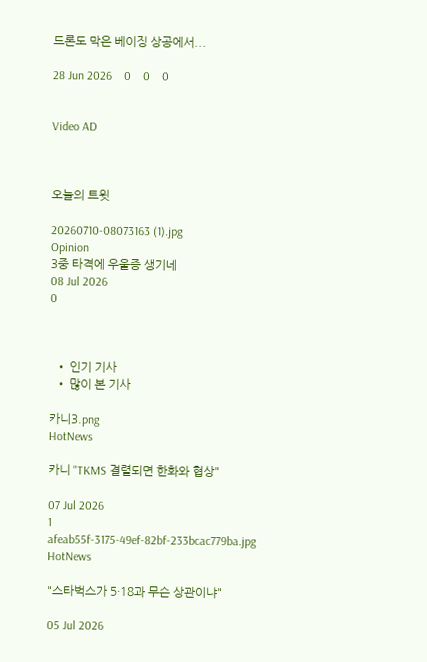드론도 막은 베이징 상공에서...

28 Jun 2026    0    0    0


Video AD



오늘의 트윗

20260710-08073163 (1).jpg
Opinion
3중 타격에 우울증 생기네
08 Jul 2026
0



  • 인기 기사
  • 많이 본 기사

카니3.png
HotNews

카니 "TKMS 결렬되면 한화와 협상"

07 Jul 2026
1
afeab55f-3175-49ef-82bf-233bcac779ba.jpg
HotNews

"스타벅스가 5·18과 무슨 상관이냐"

05 Jul 2026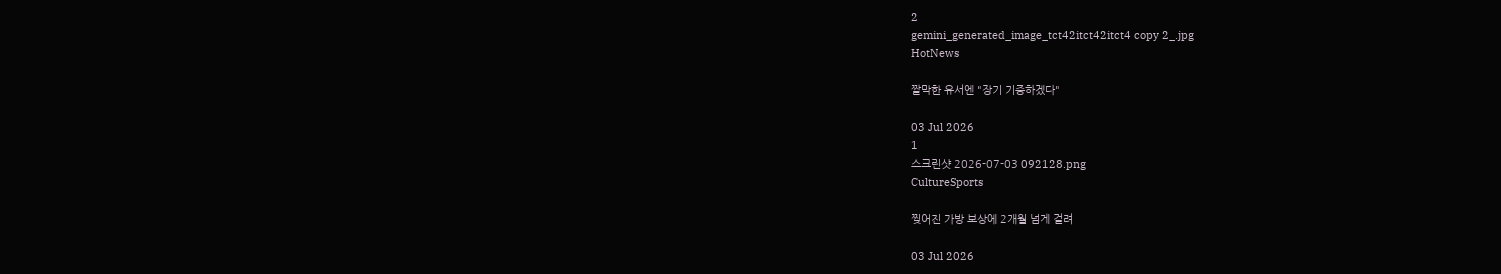2
gemini_generated_image_tct42itct42itct4 copy 2_.jpg
HotNews

짤막한 유서엔 "장기 기증하겠다"

03 Jul 2026
1
스크린샷 2026-07-03 092128.png
CultureSports

찢어진 가방 보상에 2개월 넘게 걸려

03 Jul 2026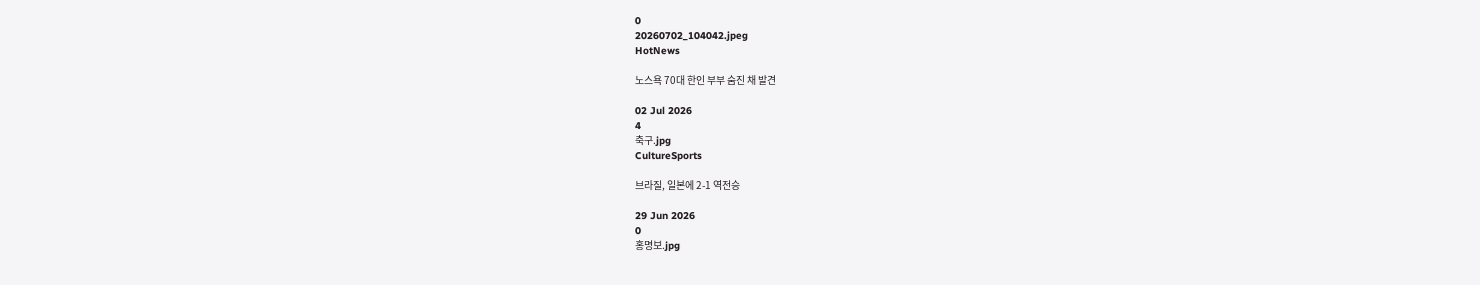0
20260702_104042.jpeg
HotNews

노스욕 70대 한인 부부 숨진 채 발견

02 Jul 2026
4
축구.jpg
CultureSports

브라질, 일본에 2-1 역전승

29 Jun 2026
0
홍명보.jpg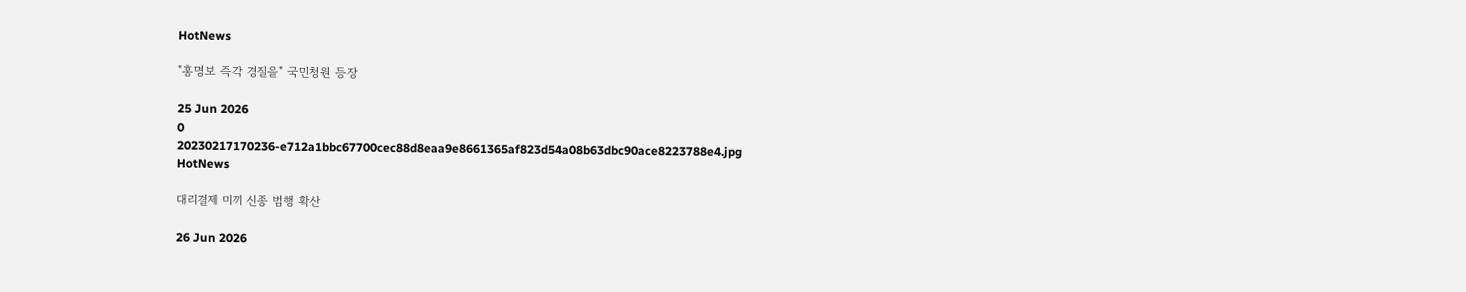HotNews

"홍명보 즉각 경질을" 국민청원 등장

25 Jun 2026
0
20230217170236-e712a1bbc67700cec88d8eaa9e8661365af823d54a08b63dbc90ace8223788e4.jpg
HotNews

대리결제 미끼 신종 범행 확산

26 Jun 2026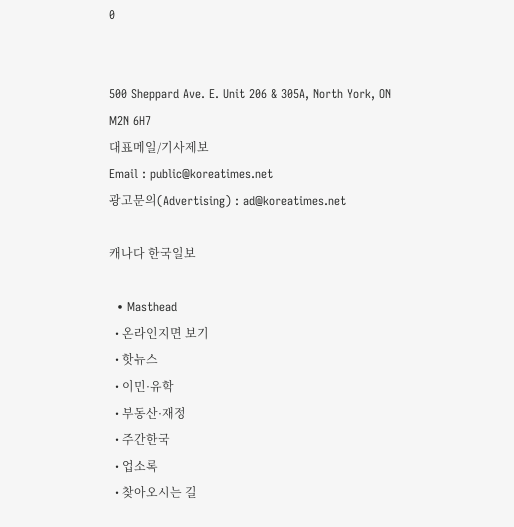0


500 Sheppard Ave. E. Unit 206 & 305A, North York, ON M2N 6H7
대표메일/기사제보
Email : public@koreatimes.net
광고문의(Advertising) : ad@koreatimes.net

캐나다 한국일보

  • Masthead
  • 온라인지면 보기
  • 핫뉴스
  • 이민·유학
  • 부동산·재정
  • 주간한국
  • 업소록
  • 찾아오시는 길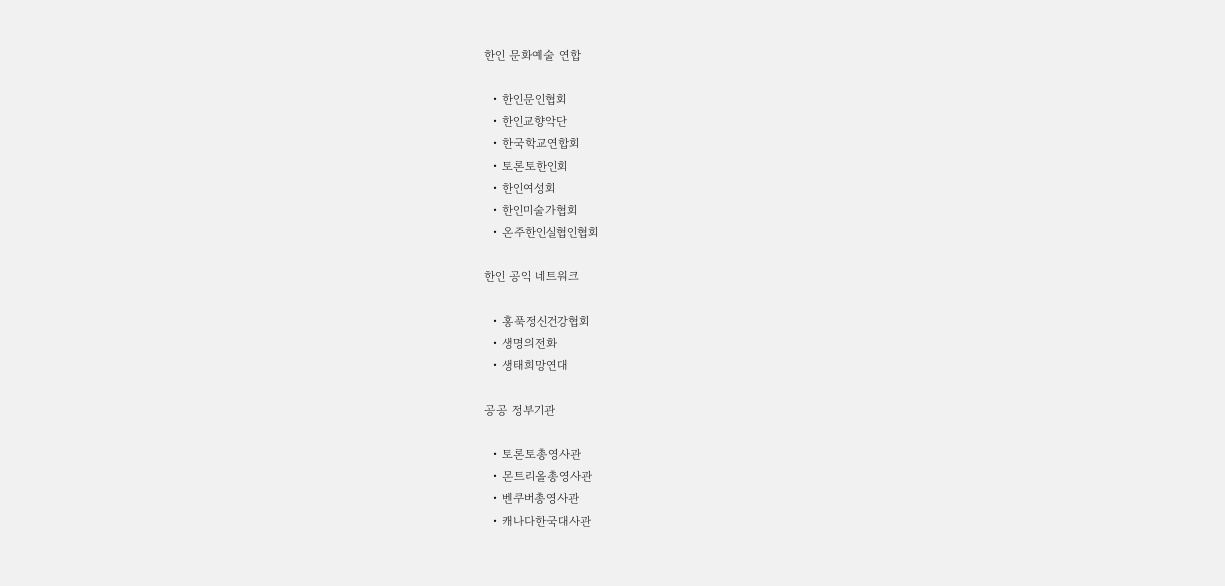한인 문화예술 연합

  • 한인문인협회
  • 한인교향악단
  • 한국학교연합회
  • 토론토한인회
  • 한인여성회
  • 한인미술가협회
  • 온주한인실협인협회

한인 공익 네트워크

  • 홍푹정신건강협회
  • 생명의전화
  • 생태희망연대

공공 정부기관

  • 토론토총영사관
  • 몬트리올총영사관
  • 벤쿠버총영사관
  • 캐나다한국대사관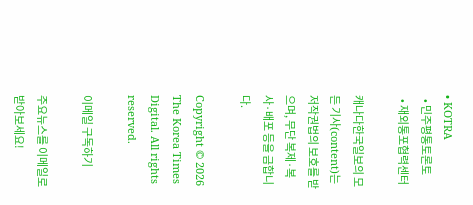• KOTRA
  • 민주평통토론토
  • 재외통포협력센터

캐나다한국일보의 모든 기사(content)는 저작권법의 보호를 받으며, 무단 복제·복사·배포 등을 금합니다.

Copyright © 2026 The Korea Times Digital. All rights reserved.

이메일 구독하기

주요뉴스를 이메일로 받아보세요!